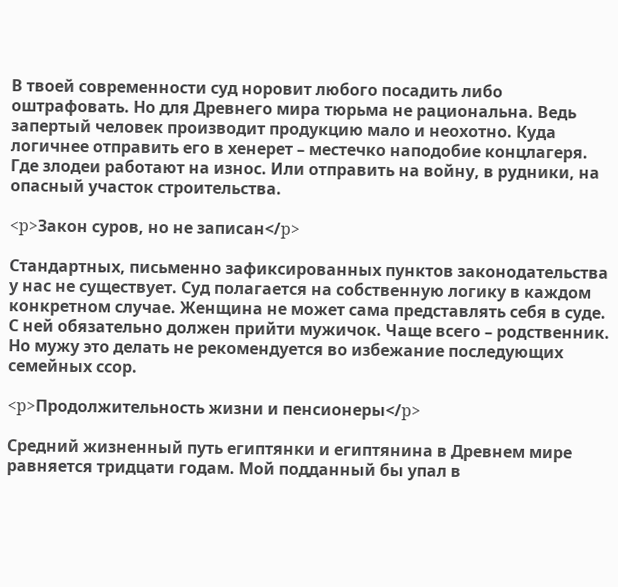В твоей современности суд норовит любого посадить либо оштрафовать. Но для Древнего мира тюрьма не рациональна. Ведь запертый человек производит продукцию мало и неохотно. Куда логичнее отправить его в хенерет – местечко наподобие концлагеря. Где злодеи работают на износ. Или отправить на войну, в рудники, на опасный участок строительства.

<p>Закон суров, но не записан</p>

Стандартных, письменно зафиксированных пунктов законодательства у нас не существует. Суд полагается на собственную логику в каждом конкретном случае. Женщина не может сама представлять себя в суде. С ней обязательно должен прийти мужичок. Чаще всего – родственник. Но мужу это делать не рекомендуется во избежание последующих семейных ссор.

<p>Продолжительность жизни и пенсионеры</p>

Средний жизненный путь египтянки и египтянина в Древнем мире равняется тридцати годам. Мой подданный бы упал в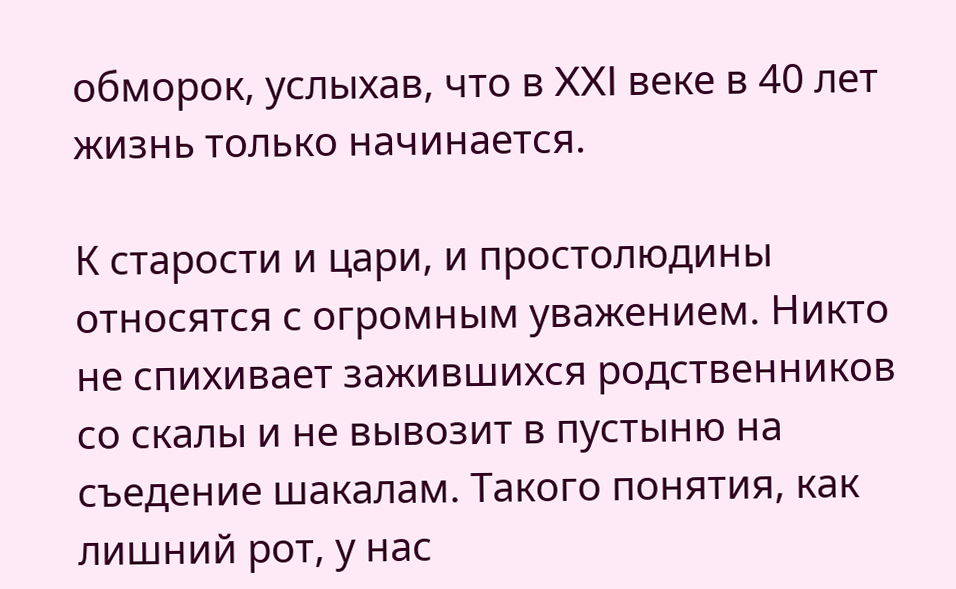обморок, услыхав, что в XXI веке в 40 лет жизнь только начинается.

К старости и цари, и простолюдины относятся с огромным уважением. Никто не спихивает зажившихся родственников со скалы и не вывозит в пустыню на съедение шакалам. Такого понятия, как лишний рот, у нас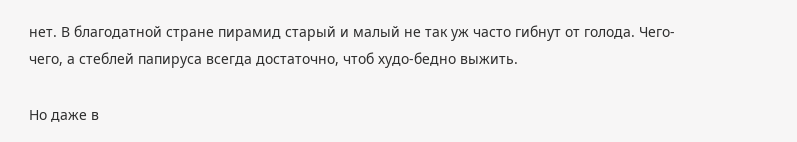нет. В благодатной стране пирамид старый и малый не так уж часто гибнут от голода. Чего-чего, а стеблей папируса всегда достаточно, чтоб худо-бедно выжить.

Но даже в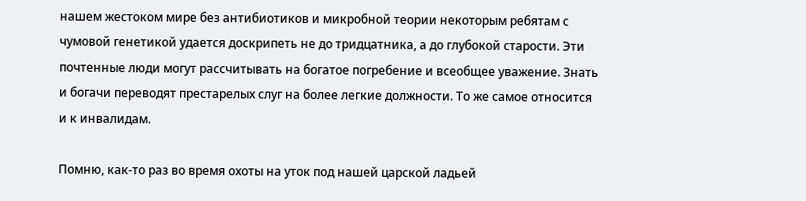нашем жестоком мире без антибиотиков и микробной теории некоторым ребятам с чумовой генетикой удается доскрипеть не до тридцатника, а до глубокой старости. Эти почтенные люди могут рассчитывать на богатое погребение и всеобщее уважение. Знать и богачи переводят престарелых слуг на более легкие должности. То же самое относится и к инвалидам.

Помню, как-то раз во время охоты на уток под нашей царской ладьей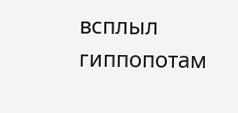всплыл гиппопотам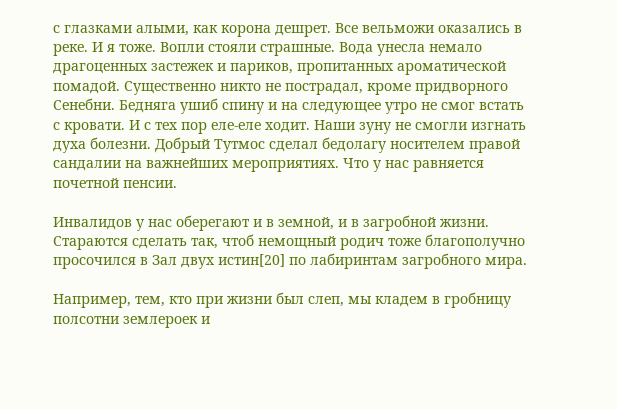с глазками алыми, как корона дешрет. Все вельможи оказались в реке. И я тоже. Вопли стояли страшные. Вода унесла немало драгоценных застежек и париков, пропитанных ароматической помадой. Существенно никто не пострадал, кроме придворного Сенебни. Бедняга ушиб спину и на следующее утро не смог встать с кровати. И с тех пор еле-еле ходит. Наши зуну не смогли изгнать духа болезни. Добрый Тутмос сделал бедолагу носителем правой сандалии на важнейших мероприятиях. Что у нас равняется почетной пенсии.

Инвалидов у нас оберегают и в земной, и в загробной жизни. Стараются сделать так, чтоб немощный родич тоже благополучно просочился в Зал двух истин[20] по лабиринтам загробного мира.

Например, тем, кто при жизни был слеп, мы кладем в гробницу полсотни землероек и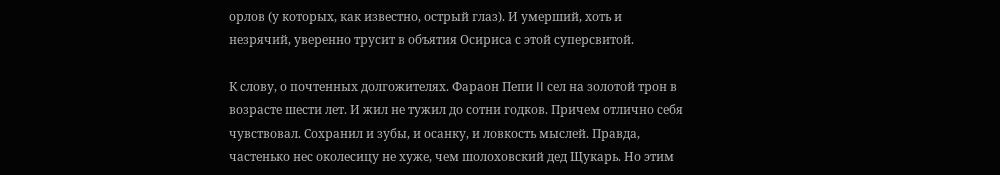орлов (у которых, как известно, острый глаз). И умерший, хоть и незрячий, уверенно трусит в объятия Осириса с этой суперсвитой.

К слову, о почтенных долгожителях. Фараон Пепи II сел на золотой трон в возрасте шести лет. И жил не тужил до сотни годков. Причем отлично себя чувствовал. Сохранил и зубы, и осанку, и ловкость мыслей. Правда, частенько нес околесицу не хуже, чем шолоховский дед Щукарь. Но этим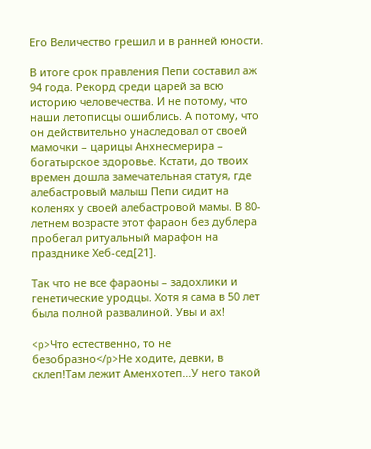Его Величество грешил и в ранней юности.

В итоге срок правления Пепи составил аж 94 года. Рекорд среди царей за всю историю человечества. И не потому, что наши летописцы ошиблись. А потому, что он действительно унаследовал от своей мамочки – царицы Анхнесмерира – богатырское здоровье. Кстати, до твоих времен дошла замечательная статуя, где алебастровый малыш Пепи сидит на коленях у своей алебастровой мамы. В 80-летнем возрасте этот фараон без дублера пробегал ритуальный марафон на празднике Хеб-сед[21].

Так что не все фараоны – задохлики и генетические уродцы. Хотя я сама в 50 лет была полной развалиной. Увы и ах!

<p>Что естественно, то не безобразно</p>Не ходите, девки, в склеп!Там лежит Аменхотеп…У него такой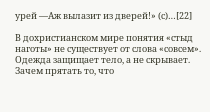урей —Аж вылазит из дверей!» (с)…[22]

В дохристианском мире понятия «стыд наготы» не существует от слова «совсем». Одежда защищает тело, а не скрывает. Зачем прятать то, что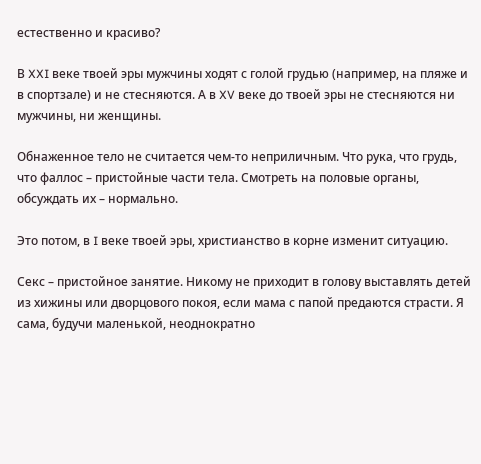естественно и красиво?

В XXI веке твоей эры мужчины ходят с голой грудью (например, на пляже и в спортзале) и не стесняются. А в XV веке до твоей эры не стесняются ни мужчины, ни женщины.

Обнаженное тело не считается чем-то неприличным. Что рука, что грудь, что фаллос – пристойные части тела. Смотреть на половые органы, обсуждать их – нормально.

Это потом, в I веке твоей эры, христианство в корне изменит ситуацию.

Секс – пристойное занятие. Никому не приходит в голову выставлять детей из хижины или дворцового покоя, если мама с папой предаются страсти. Я сама, будучи маленькой, неоднократно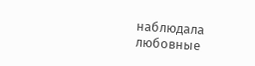наблюдала любовные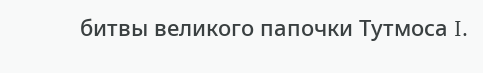битвы великого папочки Тутмоса I.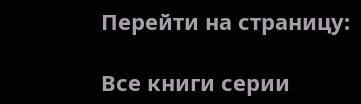Перейти на страницу:

Все книги серии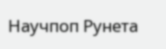Научпоп Рунета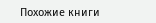Похожие книги